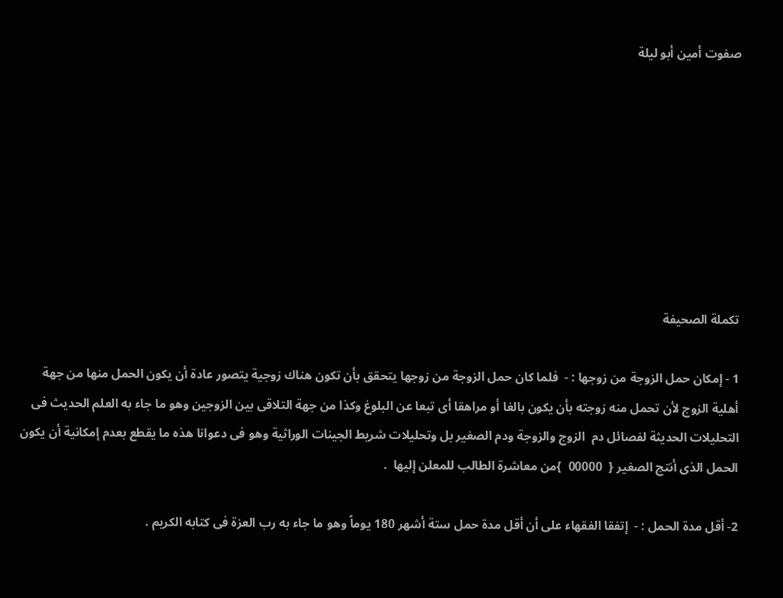صفوت أمين أبو ليلة








تكملة الصحيفة

1 - إمكان حمل الزوجة من زوجها : -  فلما كان حمل الزوجة من زوجها يتحقق بأن تكون هناك زوجية يتصور عادة أن يكون الحمل منها من جهة أهلية الزوج لأن تحمل منه زوجته بأن يكون بالغا أو مراهقا أى تبعا عن البلوغ وكذا من جهة التلاقى بين الزوجين وهو ما جاء به العلم الحديث فى التحليلات الحديثة لفصائل دم  الزوج والزوجة ودم الصغير بل وتحليلات شريط الجينات الوراثية وهو فى دعوانا هذه ما يقطع بعدم إمكانية أن يكون الحمل الذى أنتج الصغير {  00000  }من معاشرة الطالب للمعلن إليها  .

2- أقل مدة الحمل : -  إتفقا الفقهاء على أن أقل مدة حمل ستة أشهر 180 يوماً وهو ما جاء به رب العزة فى كتابه الكريم .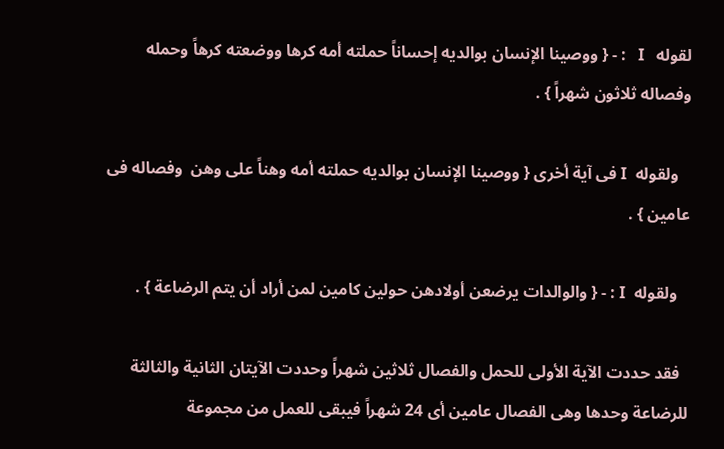لقوله   I   : - { ووصينا الإنسان بوالديه إحساناً حملته أمه كرها ووضعته كرهاً وحمله وفصاله ثلاثون شهراً } .

   ولقوله  I فى آية أخرى { ووصينا الإنسان بوالديه حملته أمه وهناً على وهن  وفصاله فى عامين } .

   ولقوله  I : - { والوالدات يرضعن أولادهن حولين كامين لمن أراد أن يتم الرضاعة } .

  فقد حددت الآية الأولى للحمل والفصال ثلاثين شهراً وحددت الآيتان الثانية والثالثة للرضاعة وحدها وهى الفصال عامين أى 24 شهراً فيبقى للعمل من مجموعة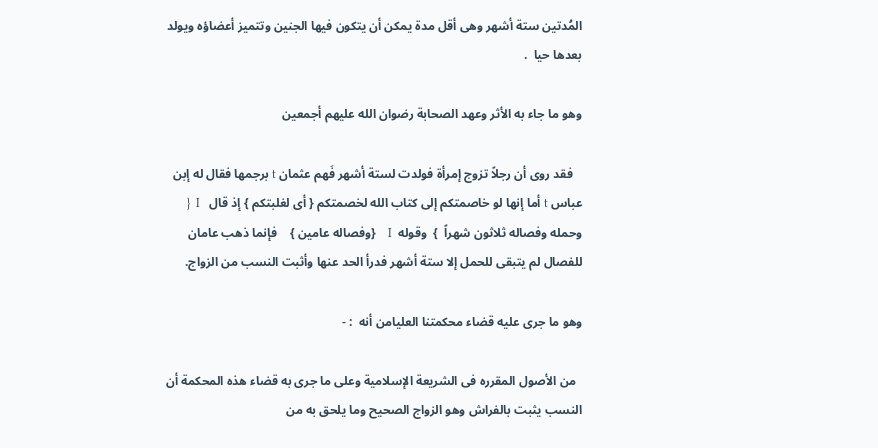المُدتين ستة أشهر وهى أقل مدة يمكن أن يتكون فيها الجنين وتتميز أعضاؤه ويولد بعدها حيا  .

وهو ما جاء به الأثر وعهد الصحابة رضوان الله عليهم أجمعين

   فقد روى أن رجلاً تزوج إمرأة فولدت لستة أشهر فَهم عثمان t برجمها فقال له إبن عباس t أما إنها لو خاصمتكم إلى كتاب الله لخصمتكم { أى لغلبتكم } إذ قال   I  { وحمله وفصاله ثلاثون شهراً  }  وقوله  I    {وفصاله عامين }    فإنما ذهب عامان للفصال لم يتبقى للحمل إلا ستة أشهر فدرأ الحد عنها وأثبت النسب من الزواج.

وهو ما جرى عليه قضاء محكمتنا العليامن أنه  : -

  من الأصول المقرره فى الشريعة الإسلامية وعلى ما جرى به قضاء هذه المحكمة أن النسب يثبت بالفراش وهو الزواج الصحيح وما يلحق به من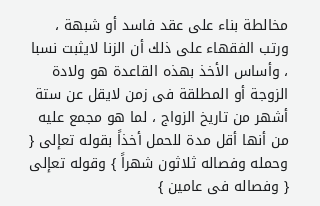مخالطة بناء على عقد فاسد أو شبهة ، ورتب الفقهاء على ذلك أن الزنا لايثبت نسبا ، وأساس الأخذ بهذه القاعدة هو ولادة الزوجة أو المطلقة فى زمن لايقل عن ستة أشهر من تاريخ الزواج ، لما هو مجمع عليه من أنها أقل مدة للحمل أخذاً بقوله تعإلى { وحمله وفصاله ثلاثون شهراً } وقوله تعإلى { وفصاله فى عامين }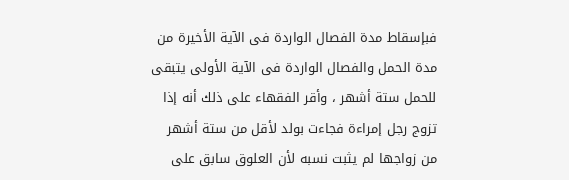فبإسقاط مدة الفصال الواردة فى الآية الأخيرة من مدة الحمل والفصال الواردة فى الآية الأولى يتبقى للحمل ستة أشهر ، وأقر الفقهاء على ذلك أنه إذا تزوج رجل إمراءة فجاءت بولد لأقل من ستة أشهر من زواجها لم يثبت نسبه لأن العلوق سابق على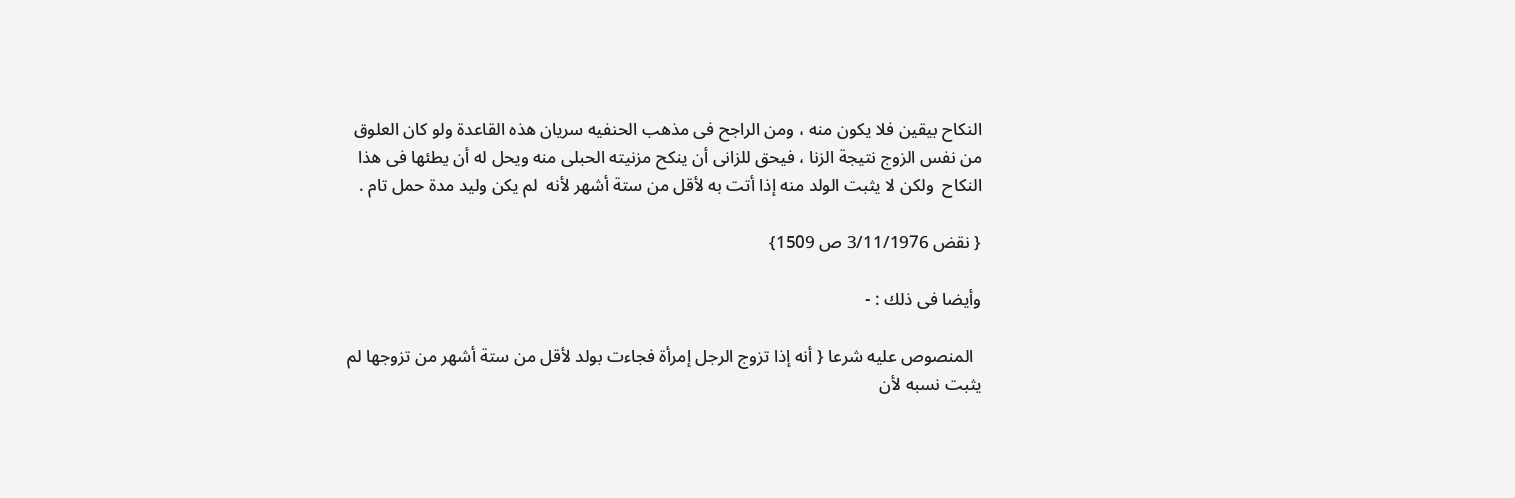النكاح بيقين فلا يكون منه ، ومن الراجح فى مذهب الحنفيه سريان هذه القاعدة ولو كان العلوق من نفس الزوج نتيجة الزنا ، فيحق للزانى أن ينكح مزنيته الحبلى منه ويحل له أن يطئها فى هذا النكاح  ولكن لا يثبت الولد منه إذا أتت به لأقل من ستة أشهر لأنه  لم يكن وليد مدة حمل تام .

{ نقض 3/11/1976 ص 1509}

وأيضا فى ذلك : -

  المنصوص عليه شرعا { أنه إذا تزوج الرجل إمرأة فجاءت بولد لأقل من ستة أشهر من تزوجها لم يثبت نسبه لأن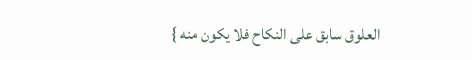العلوق سابق على النكاح فلا يكون منه }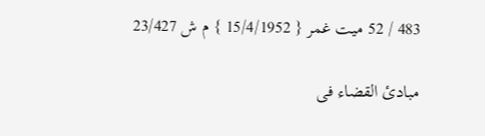483 / 52 ميت غمر { 15/4/1952 } م ش 23/427

مبادئ القضاء فى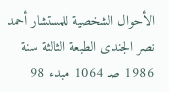الأحوال الشخصية للمستشار أحمد نصر الجندى الطبعة الثالثة سنة 1986 صـ 1064 مبدء 98